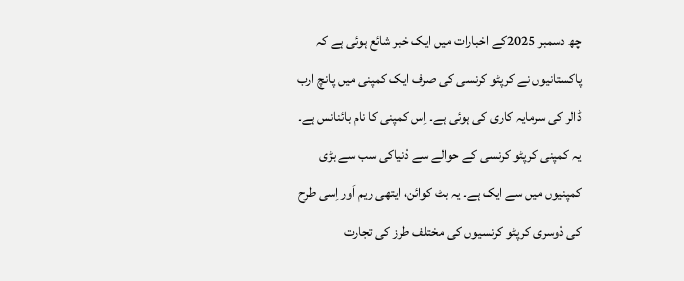چھ دسمبر 2025کے اخبارات میں ایک خبر شائع ہوئی ہے کہ پاکستانیوں نے کرپٹو کرنسی کی صرف ایک کمپنی میں پانچ ارب ڈالر کی سرمایہ کاری کی ہوئی ہے۔ اِس کمپنی کا نام بائنانس ہے۔ یہ کمپنی کرپٹو کرنسی کے حوالے سے دْنیاکی سب سے بڑی کمپنیوں میں سے ایک ہے۔ یہ بٹ کوائن، ایتھی ریم اَور اِسی طرح کی دْوسری کرپٹو کرنسیوں کی مختلف طرز کی تجارت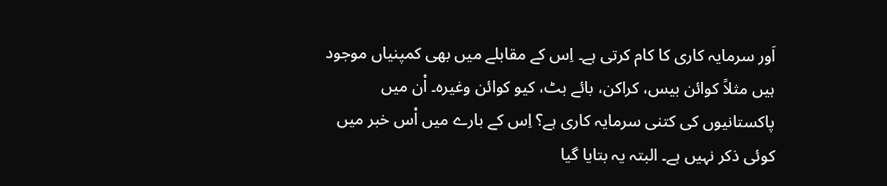اَور سرمایہ کاری کا کام کرتی ہے۔ اِس کے مقابلے میں بھی کمپنیاں موجود ہیں مثلاً کوائن بیس، کراکن، بائے بٹ، کیو کوائن وغیرہ۔ اْن میں پاکستانیوں کی کتنی سرمایہ کاری ہے؟ اِس کے بارے میں اْس خبر میں کوئی ذکر نہیں ہے۔ البتہ یہ بتایا گیا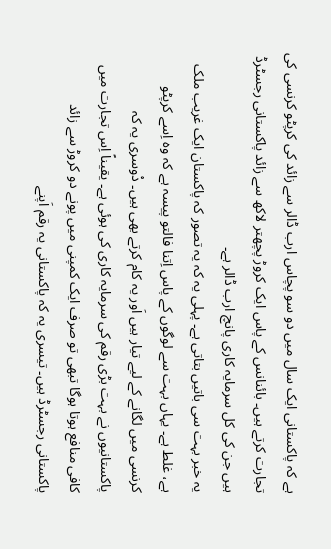ہے کہ پاکستانی ایک سال میں دو سو پچاس ارب ڈالر سے زائد کی کرپٹو کرنسی کی تجارت کرتے ہیں۔ بائنانس کے پاس ایک کروڑ پچھتر لاکھ سے زائد پاکستانی رجسٹرڈ ہیں جن کی کل سرمایہ کاری پانچ ارب ڈالر ہے۔
یہ خبر بہت سی باتیں بتاتی ہے۔ پہلی یہ کہ یہ تصور کہ پاکستان ایک غریب ملک ہے، غلط ہے۔ یہاں بہت سے لوگوں کے پاس اِتنا فالتو پیسہ ہے کہ وہ اِسے کرپٹو کرنسی میں لگانے کے لیے تیار ہیں اَور یہ کام کرتے بھی ہیں۔ دْوسری یہ کہ پاکستانیوں نے بہت بڑی رقم کی سرمایہ کاری کی ہوئی ہے۔ یقیناً اِس تجارت میں کافی منافع ہوتا ہوگا تبھی تو صرف ایک کمپنی میں پونے دو کروڑ سے زائد پاکستانی رجسٹرڈ ہیں۔ تیسری یہ کہ پاکستانی یہ رقم اَپنے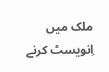ملک میں اِنویسٹ کرنے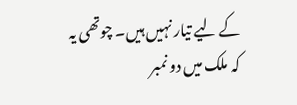کے لیے تیار نہیں ہیں۔ چوتھی یہ کہ ملک میں دو نمبر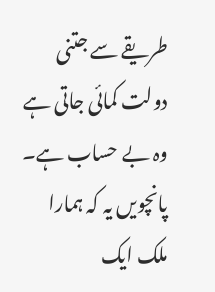طریقے سے جتنی دولت کمائی جاتی ہے وہ بے حساب ہے۔ پانچویں یہ کہ ہمارا ملک ایک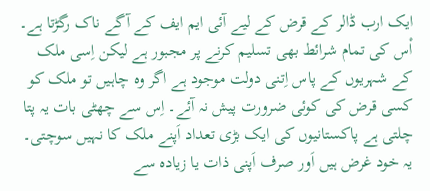ایک ارب ڈالر کے قرض کے لیے آئی ایم ایف کے آگے ناک رگڑتا ہے۔ اْس کی تمام شرائط بھی تسلیم کرنے پر مجبور ہے لیکن اِسی ملک کے شہریوں کے پاس اِتنی دولت موجود ہے اگر وہ چاہیں تو ملک کو کسی قرض کی کوئی ضرورت پیش نہ آئے۔ اِس سے چھٹی بات یہ پتا چلتی ہے پاکستانیوں کی ایک بڑی تعداد اَپنے ملک کا نہیں سوچتی۔ یہ خود غرض ہیں اَور صرف اَپنی ذات یا زیادہ سے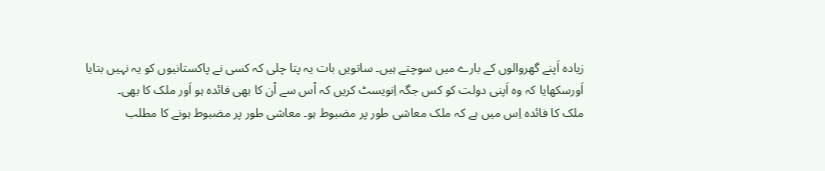زیادہ اَپنے گھروالوں کے بارے میں سوچتے ہیں۔ ساتویں بات یہ پتا چلی کہ کسی نے پاکستانیوں کو یہ نہیں بتایا اَورسکھایا کہ وہ اَپنی دولت کو کس جگہ اِنویسٹ کریں کہ اْس سے اْن کا بھی فائدہ ہو اَور ملک کا بھی۔
ملک کا فائدہ اِس میں ہے کہ ملک معاشی طور پر مضبوط ہو۔ معاشی طور پر مضبوط ہونے کا مطلب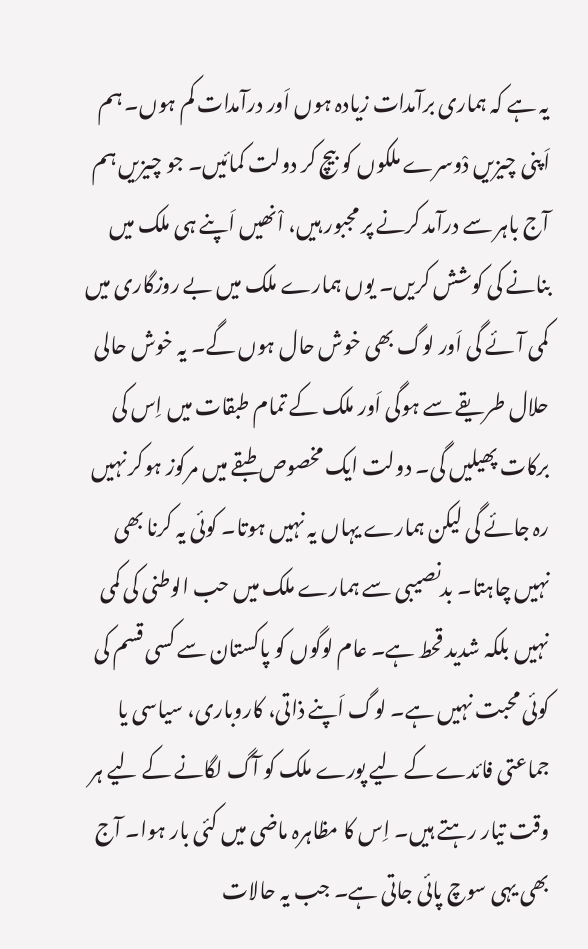یہ ہے کہ ہماری برآمدات زیادہ ہوں اَور درآمدات کم ہوں۔ ہم اَپنی چیزیں دْوسرے ملکوں کو بیچ کر دولت کمائیں۔ جو چیزیں ہم آج باہر سے درآمد کرنے پر مجبور ہیں، اْنھیں اَپنے ہی ملک میں بنانے کی کوشش کریں۔ یوں ہمارے ملک میں بے روزگاری میں کمی آئے گی اَور لوگ بھی خوش حال ہوں گے۔ یہ خوش حالی حلال طریقے سے ہوگی اَور ملک کے تمام طبقات میں اِس کی برکات پھیلیں گی۔ دولت ایک مخصوص طبقے میں مرکوز ہوکر نہیں رہ جائے گی لیکن ہمارے یہاں یہ نہیں ہوتا۔ کوئی یہ کرنا بھی نہیں چاہتا۔ بدنصیبی سے ہمارے ملک میں حب الوطنی کی کمی نہیں بلکہ شدید قحط ہے۔ عام لوگوں کو پاکستان سے کسی قسم کی کوئی محبت نہیں ہے۔ لوگ اَپنے ذاتی، کاروباری، سیاسی یا جماعتی فائدے کے لیے پورے ملک کو آگ لگانے کے لیے ہر وقت تیار رہتے ہیں۔ اِس کا مظاہرہ ماضی میں کئی بار ہوا۔ آج بھی یہی سوچ پائی جاتی ہے۔ جب یہ حالات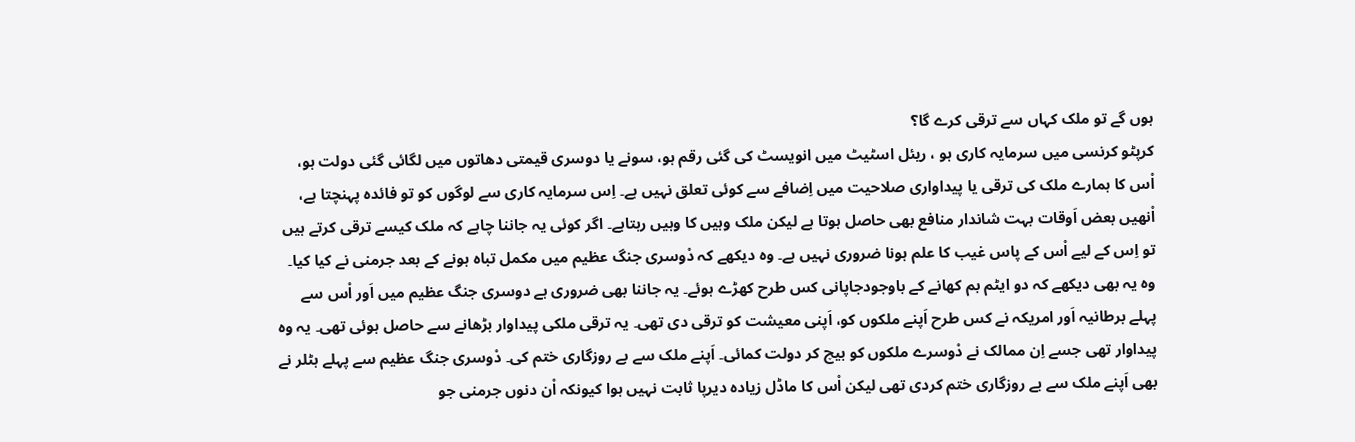ہوں گے تو ملک کہاں سے ترقی کرے گا؟
کرپٹو کرنسی میں سرمایہ کاری ہو ، ریئل اسٹیٹ میں انویسٹ کی گئی رقم ہو، سونے یا دوسری قیمتی دھاتوں میں لگائی گئی دولت ہو، اْس کا ہمارے ملک کی ترقی یا پیداواری صلاحیت میں اِضافے سے کوئی تعلق نہیں ہے۔ اِس سرمایہ کاری سے لوگوں کو تو فائدہ پہنچتا ہے، اْنھیں بعض اَوقات بہت شاندار منافع بھی حاصل ہوتا ہے لیکن ملک وہیں کا وہیں رہتاہے۔ اگر کوئی یہ جاننا چاہے کہ ملک کیسے ترقی کرتے ہیں تو اِس کے لیے اْس کے پاس غیب کا علم ہونا ضروری نہیں ہے۔ وہ دیکھے کہ دْوسری جنگ عظیم میں مکمل تباہ ہونے کے بعد جرمنی نے کیا کیا۔ وہ یہ بھی دیکھے کہ دو ایٹم بم کھانے کے باوجودجاپانی کس طرح کھڑے ہوئے۔ یہ جاننا بھی ضروری ہے دوسری جنگ عظیم میں اَور اْس سے پہلے برطانیہ اَور امریکہ نے کس طرح اَپنے ملکوں کو، اَپنی معیشت کو ترقی دی تھی۔ یہ ترقی ملکی پیداوار بڑھانے سے حاصل ہوئی تھی۔ یہ وہ پیداوار تھی جسے اِن ممالک نے دْوسرے ملکوں کو بیچ کر دولت کمائی۔ اَپنے ملک سے بے روزگاری ختم کی۔ دْوسری جنگ عظیم سے پہلے ہٹلر نے بھی اَپنے ملک سے بے روزگاری ختم کردی تھی لیکن اْس کا ماڈل زیادہ دیرپا ثابت نہیں ہوا کیونکہ اْن دنوں جرمنی جو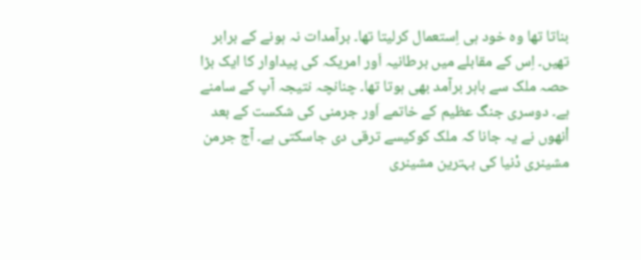بناتا تھا وہ خود ہی اِستعمال کرلیتا تھا۔ برآمدات نہ ہونے کے برابر تھیں۔ اِس کے مقابلے میں برطانیہ اَور امریکہ کی پیداوار کا ایک بڑا حصہ ملک سے باہر برآمد بھی ہوتا تھا۔ چنانچہ نتیجہ آپ کے سامنے ہے۔ دوسری جنگ عظیم کے خاتمے اَور جرمنی کی شکست کے بعد اْنھوں نے یہ جانا کہ ملک کوکیسے ترقی دی جاسکتی ہے۔ آج جرمن مشینری دْنیا کی بہترین مشینری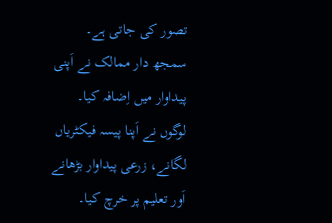تصور کی جاتی ہے۔ سمجھ دار ممالک نے اَپنی پیداوار میں اِضافہ کیا۔ لوگوں نے اَپنا پیسہ فیکٹریاں لگانے، زرعی پیداوار بڑھانے اَور تعلیم پر خرچ کیا۔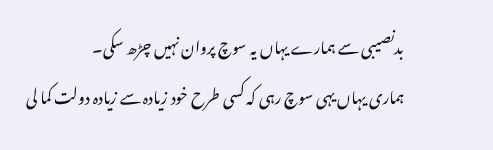بدنصیبی سے ہمارے یہاں یہ سوچ پروان نہیں چڑھ سکی۔
ہماری یہاں یہی سوچ رہی کہ کسی طرح خود زیادہ سے زیادہ دولت کما لی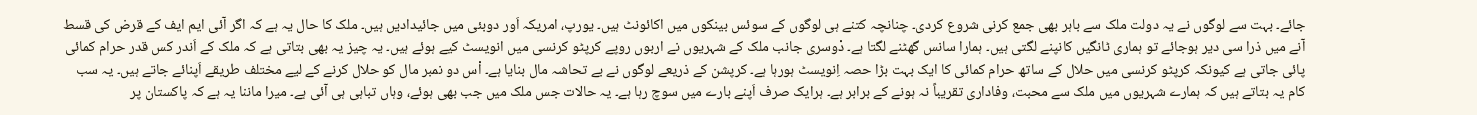جائے۔ بہت سے لوگوں نے یہ دولت ملک سے باہر بھی جمع کرنی شروع کردی۔ چنانچہ کتنے ہی لوگوں کے سوئس بینکوں میں اکائونٹ ہیں۔ یورپ، امریکہ اَور دوبئی میں جائیدادیں ہیں۔ ملک کا حال یہ ہے کہ اگر آئی ایم ایف کے قرض کی قسط آنے میں ذرا سی دیر ہوجائے تو ہماری ٹانگیں کانپنے لگتی ہیں۔ ہمارا سانس گھٹنے لگتا ہے۔ دْوسری جانب ملک کے شہریوں نے اربوں روپے کرپٹو کرنسی میں انویسٹ کیے ہوئے ہیں۔ یہ چیز یہ بھی بتاتی ہے کہ ملک کے اَندر کس قدر حرام کمائی پائی جاتی ہے کیونکہ کرپٹو کرنسی میں حلال کے ساتھ حرام کمائی کا ایک بہت بڑا حصہ اِنویسٹ ہورہا ہے۔ کرپشن کے ذریعے لوگوں نے بے تحاشہ مال بنایا ہے۔ اْس دو نمبر مال کو حلال کرنے کے لیے مختلف طریقے اَپنائے جاتے ہیں۔ یہ سب کام یہ بتاتے ہیں کہ ہمارے شہریوں میں ملک سے محبت، وفاداری تقریباً نہ ہونے کے برابر ہے۔ ہرایک صرف اَپنے بارے میں سوچ رہا ہے۔ یہ حالات جس ملک میں جب بھی ہوئے، وہاں تباہی ہی آئی ہے۔ میرا ماننا یہ ہے کہ پاکستان پر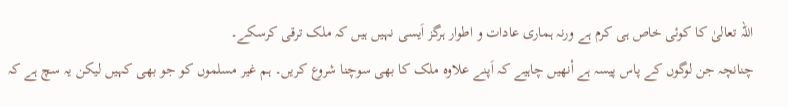اللہ تعالیٰ کا کوئی خاص ہی کرم ہے ورنہ ہماری عادات و اطوار ہرگز اَیسی نہیں ہیں کہ ملک ترقی کرسکے۔
چنانچہ جن لوگوں کے پاس پیسہ ہے اْنھیں چاہیے کہ اَپنے علاوہ ملک کا بھی سوچنا شروع کریں۔ ہم غیر مسلموں کو جو بھی کہیں لیکن یہ سچ ہے کہ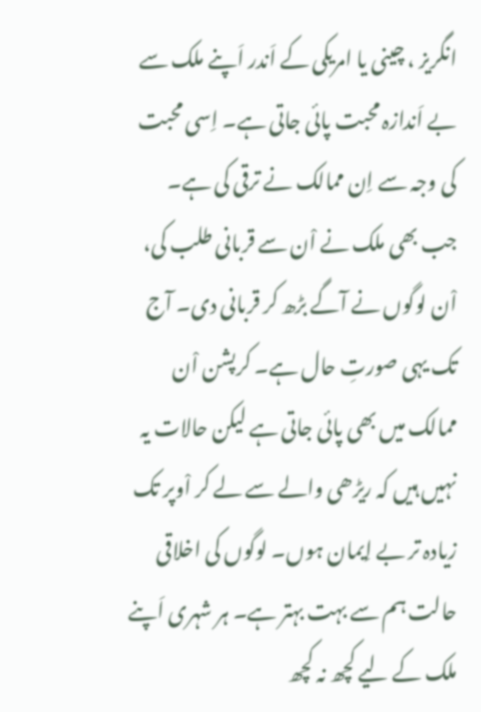انگریز ، چینی یا امریکی کے اَندر اَپنے ملک سے بے اَندازہ محبت پائی جاتی ہے۔ اِسی محبت کی وجہ سے اِن ممالک نے ترقی کی ہے۔ جب بھی ملک نے اْن سے قربانی طلب کی، اْن لوگوں نے آگے بڑھ کر قربانی دی۔ آج تک یہی صورتِ حال ہے۔ کرپشن اْن ممالک میں بھی پائی جاتی ہے لیکن حالات یہ نہیں ہیں کہ ریڑھی والے سے لے کر اْوپر تک زیادہ تر بے اِیمان ہوں۔ لوگوں کی اخلاقی حالت ہم سے بہت بہتر ہے۔ ہر شہری اَپنے ملک کے لیے کچھ نہ کچھ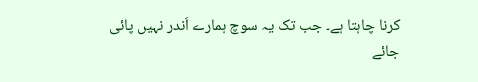کرنا چاہتا ہے۔ جب تک یہ سوچ ہمارے اَندر نہیں پائی جائے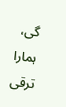گی، ہمارا ترقی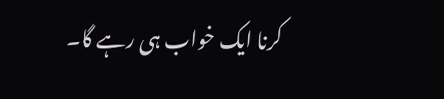کرنا ایک خواب ہی رہے گا۔